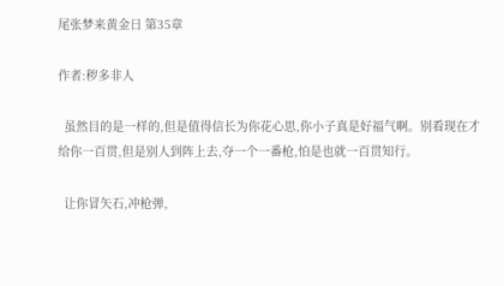尾张梦来黄金日 第35章

作者:秽多非人

  虽然目的是一样的,但是值得信长为你花心思,你小子真是好福气啊。别看现在才给你一百贯,但是别人到阵上去,夺一个一番枪,怕是也就一百贯知行。

  让你冒矢石,冲枪弹,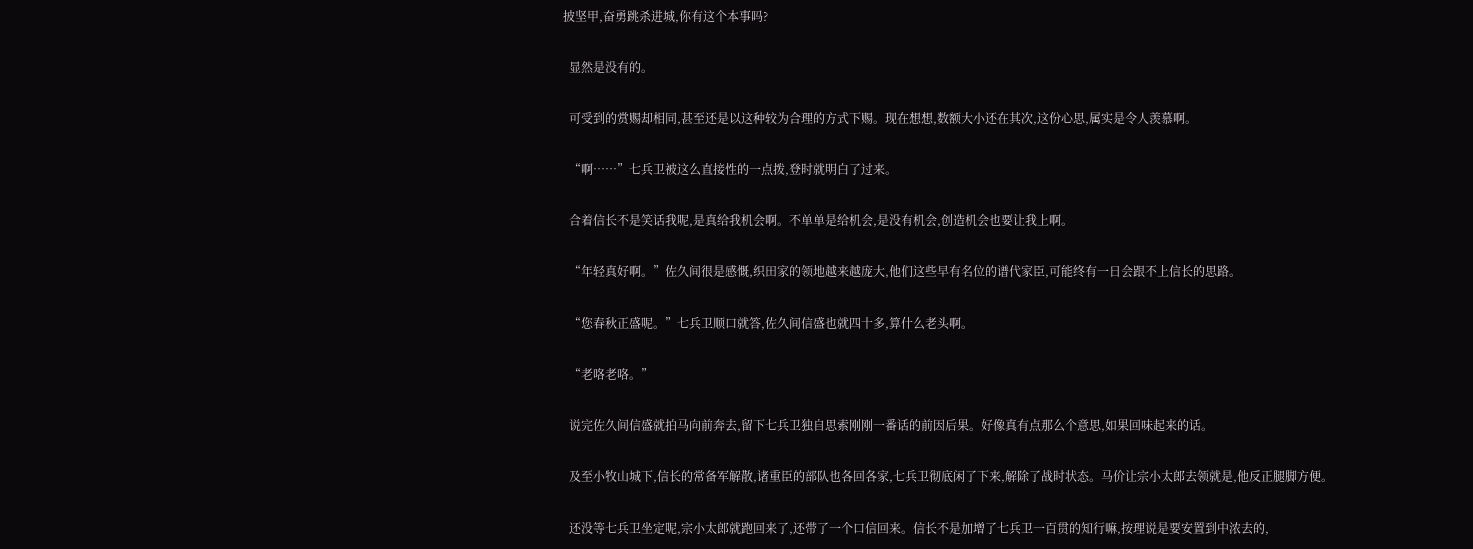披坚甲,奋勇跳杀进城,你有这个本事吗?

  显然是没有的。

  可受到的赏赐却相同,甚至还是以这种较为合理的方式下赐。现在想想,数额大小还在其次,这份心思,属实是令人羡慕啊。

  “啊……”七兵卫被这么直接性的一点拨,登时就明白了过来。

  合着信长不是笑话我呢,是真给我机会啊。不单单是给机会,是没有机会,创造机会也要让我上啊。

  “年轻真好啊。”佐久间很是感慨,织田家的领地越来越庞大,他们这些早有名位的谱代家臣,可能终有一日会跟不上信长的思路。

  “您春秋正盛呢。”七兵卫顺口就答,佐久间信盛也就四十多,算什么老头啊。

  “老咯老咯。”

  说完佐久间信盛就拍马向前奔去,留下七兵卫独自思索刚刚一番话的前因后果。好像真有点那么个意思,如果回味起来的话。

  及至小牧山城下,信长的常备军解散,诸重臣的部队也各回各家,七兵卫彻底闲了下来,解除了战时状态。马价让宗小太郎去领就是,他反正腿脚方便。

  还没等七兵卫坐定呢,宗小太郎就跑回来了,还带了一个口信回来。信长不是加增了七兵卫一百贯的知行嘛,按理说是要安置到中浓去的,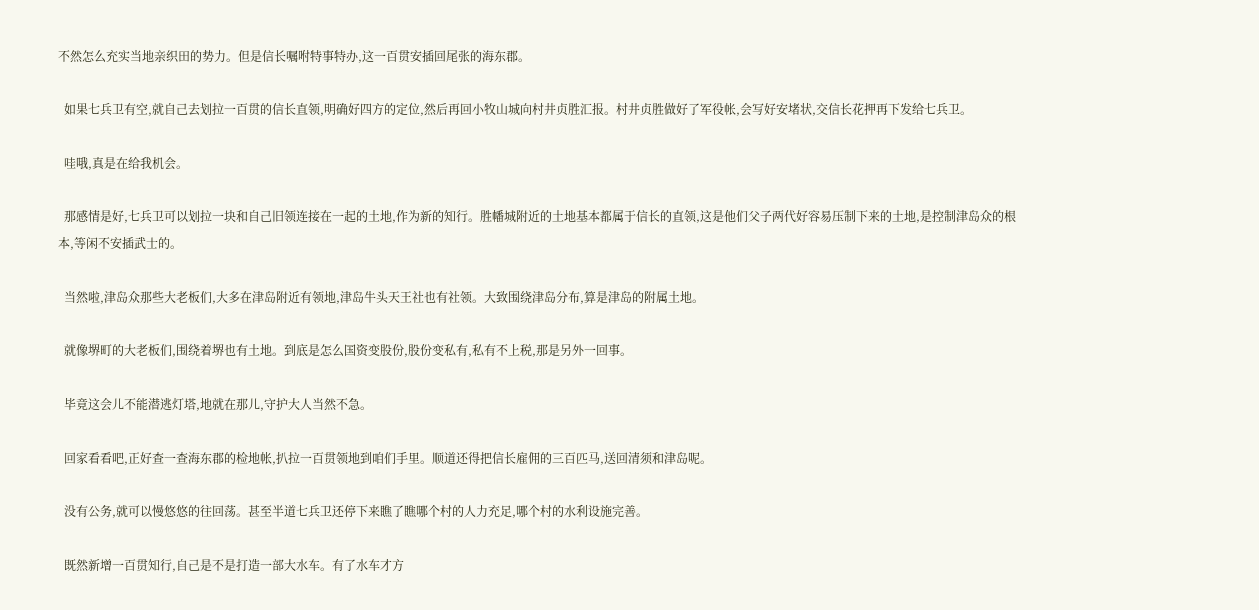不然怎么充实当地亲织田的势力。但是信长嘱咐特事特办,这一百贯安插回尾张的海东郡。

  如果七兵卫有空,就自己去划拉一百贯的信长直领,明确好四方的定位,然后再回小牧山城向村井贞胜汇报。村井贞胜做好了军役帐,会写好安堵状,交信长花押再下发给七兵卫。

  哇哦,真是在给我机会。

  那感情是好,七兵卫可以划拉一块和自己旧领连接在一起的土地,作为新的知行。胜幡城附近的土地基本都属于信长的直领,这是他们父子两代好容易压制下来的土地,是控制津岛众的根本,等闲不安插武士的。

  当然啦,津岛众那些大老板们,大多在津岛附近有领地,津岛牛头天王社也有社领。大致围绕津岛分布,算是津岛的附属土地。

  就像堺町的大老板们,围绕着堺也有土地。到底是怎么国资变股份,股份变私有,私有不上税,那是另外一回事。

  毕竟这会儿不能潜逃灯塔,地就在那儿,守护大人当然不急。

  回家看看吧,正好查一查海东郡的检地帐,扒拉一百贯领地到咱们手里。顺道还得把信长雇佣的三百匹马,送回清须和津岛呢。

  没有公务,就可以慢悠悠的往回荡。甚至半道七兵卫还停下来瞧了瞧哪个村的人力充足,哪个村的水利设施完善。

  既然新增一百贯知行,自己是不是打造一部大水车。有了水车才方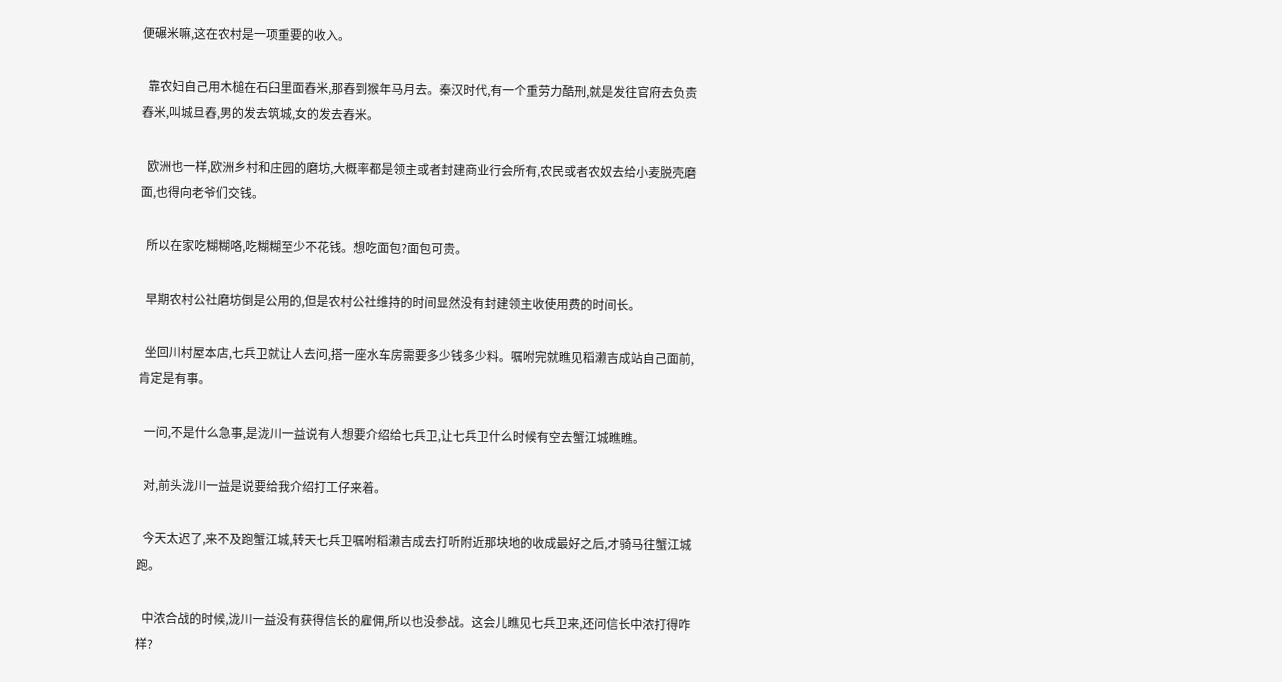便碾米嘛,这在农村是一项重要的收入。

  靠农妇自己用木槌在石臼里面舂米,那舂到猴年马月去。秦汉时代,有一个重劳力酷刑,就是发往官府去负责舂米,叫城旦舂,男的发去筑城,女的发去舂米。

  欧洲也一样,欧洲乡村和庄园的磨坊,大概率都是领主或者封建商业行会所有,农民或者农奴去给小麦脱壳磨面,也得向老爷们交钱。

  所以在家吃糊糊咯,吃糊糊至少不花钱。想吃面包?面包可贵。

  早期农村公社磨坊倒是公用的,但是农村公社维持的时间显然没有封建领主收使用费的时间长。

  坐回川村屋本店,七兵卫就让人去问,搭一座水车房需要多少钱多少料。嘱咐完就瞧见稻濑吉成站自己面前,肯定是有事。

  一问,不是什么急事,是泷川一益说有人想要介绍给七兵卫,让七兵卫什么时候有空去蟹江城瞧瞧。

  对,前头泷川一益是说要给我介绍打工仔来着。

  今天太迟了,来不及跑蟹江城,转天七兵卫嘱咐稻濑吉成去打听附近那块地的收成最好之后,才骑马往蟹江城跑。

  中浓合战的时候,泷川一益没有获得信长的雇佣,所以也没参战。这会儿瞧见七兵卫来,还问信长中浓打得咋样?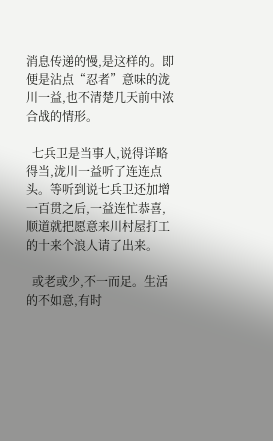消息传递的慢,是这样的。即便是沾点“忍者”意味的泷川一益,也不清楚几天前中浓合战的情形。

  七兵卫是当事人,说得详略得当,泷川一益听了连连点头。等听到说七兵卫还加增一百贯之后,一益连忙恭喜,顺道就把愿意来川村屋打工的十来个浪人请了出来。

  或老或少,不一而足。生活的不如意,有时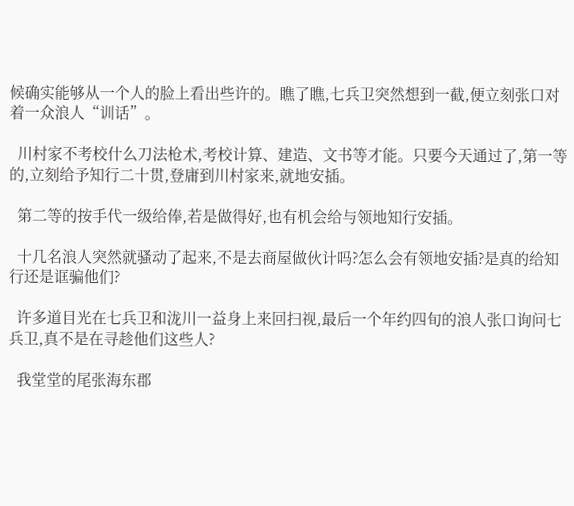候确实能够从一个人的脸上看出些许的。瞧了瞧,七兵卫突然想到一截,便立刻张口对着一众浪人“训话”。

  川村家不考校什么刀法枪术,考校计算、建造、文书等才能。只要今天通过了,第一等的,立刻给予知行二十贯,登庸到川村家来,就地安插。

  第二等的按手代一级给俸,若是做得好,也有机会给与领地知行安插。

  十几名浪人突然就骚动了起来,不是去商屋做伙计吗?怎么会有领地安插?是真的给知行还是诓骗他们?

  许多道目光在七兵卫和泷川一益身上来回扫视,最后一个年约四旬的浪人张口询问七兵卫,真不是在寻趁他们这些人?

  我堂堂的尾张海东郡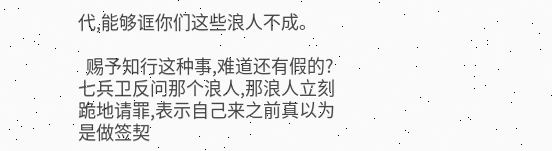代,能够诓你们这些浪人不成。

  赐予知行这种事,难道还有假的?七兵卫反问那个浪人,那浪人立刻跪地请罪,表示自己来之前真以为是做签契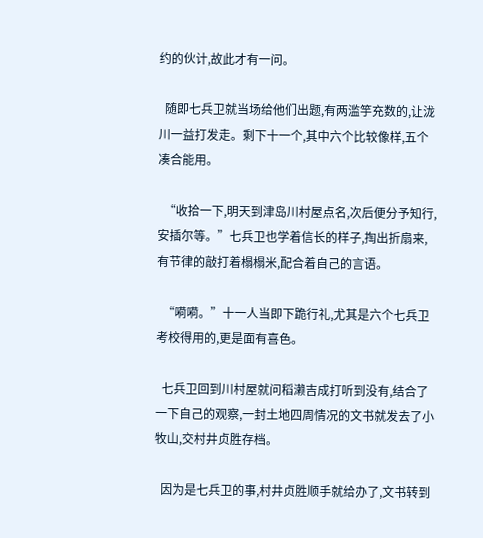约的伙计,故此才有一问。

  随即七兵卫就当场给他们出题,有两滥竽充数的,让泷川一益打发走。剩下十一个,其中六个比较像样,五个凑合能用。

  “收拾一下,明天到津岛川村屋点名,次后便分予知行,安插尔等。”七兵卫也学着信长的样子,掏出折扇来,有节律的敲打着榻榻米,配合着自己的言语。

  “嗬嗬。”十一人当即下跪行礼,尤其是六个七兵卫考校得用的,更是面有喜色。

  七兵卫回到川村屋就问稻濑吉成打听到没有,结合了一下自己的观察,一封土地四周情况的文书就发去了小牧山,交村井贞胜存档。

  因为是七兵卫的事,村井贞胜顺手就给办了,文书转到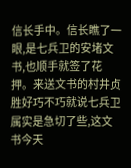信长手中。信长瞧了一眼,是七兵卫的安堵文书,也顺手就签了花押。来送文书的村井贞胜好巧不巧就说七兵卫属实是急切了些,这文书今天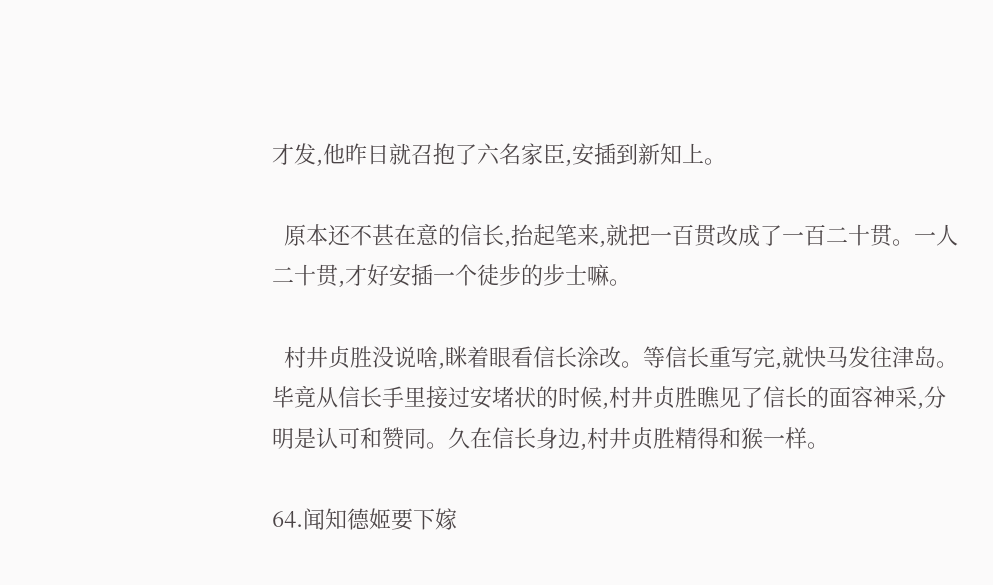才发,他昨日就召抱了六名家臣,安插到新知上。

  原本还不甚在意的信长,抬起笔来,就把一百贯改成了一百二十贯。一人二十贯,才好安插一个徒步的步士嘛。

  村井贞胜没说啥,眯着眼看信长涂改。等信长重写完,就快马发往津岛。毕竟从信长手里接过安堵状的时候,村井贞胜瞧见了信长的面容神采,分明是认可和赞同。久在信长身边,村井贞胜精得和猴一样。

64.闻知德姬要下嫁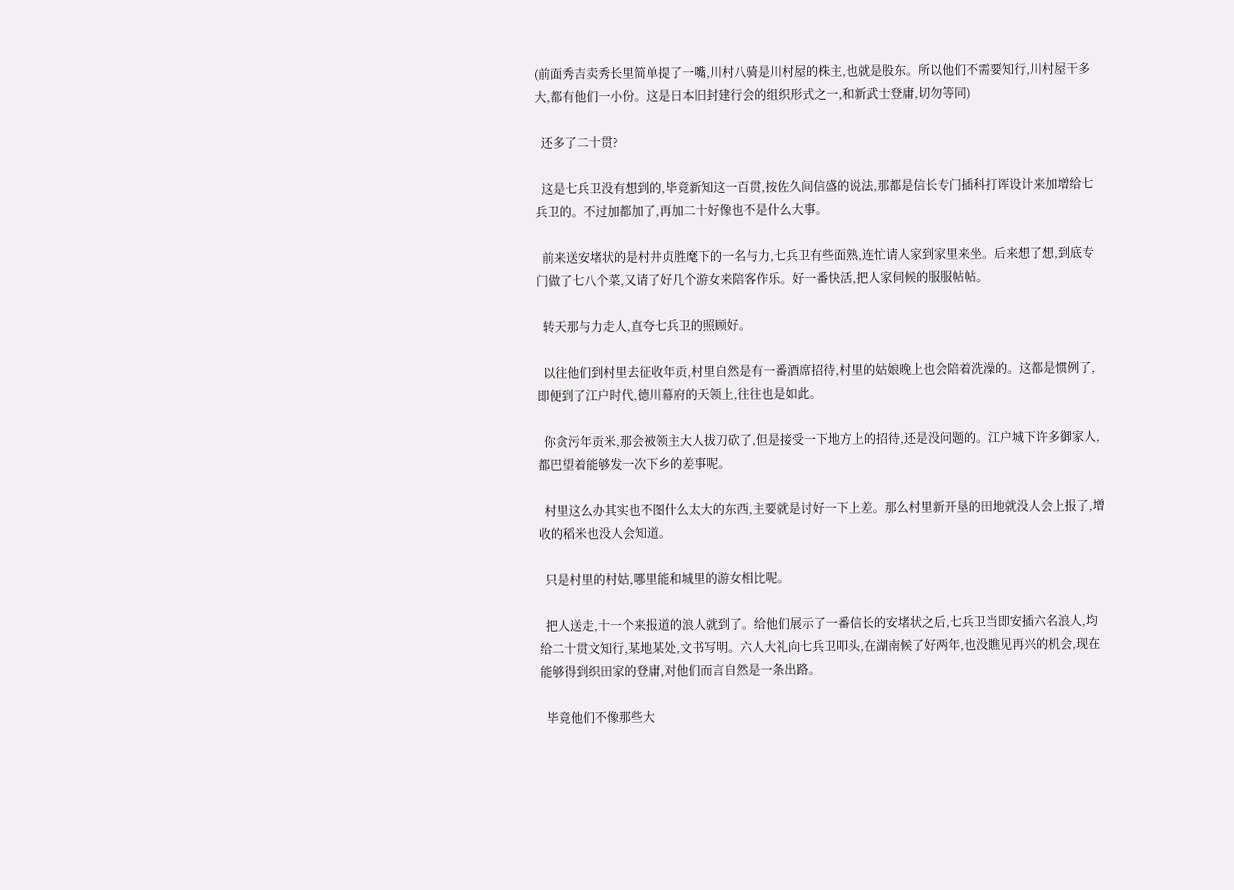(前面秀吉卖秀长里简单提了一嘴,川村八骑是川村屋的株主,也就是股东。所以他们不需要知行,川村屋干多大,都有他们一小份。这是日本旧封建行会的组织形式之一,和新武士登庸,切勿等同)

  还多了二十贯?

  这是七兵卫没有想到的,毕竟新知这一百贯,按佐久间信盛的说法,那都是信长专门插科打诨设计来加增给七兵卫的。不过加都加了,再加二十好像也不是什么大事。

  前来送安堵状的是村井贞胜麾下的一名与力,七兵卫有些面熟,连忙请人家到家里来坐。后来想了想,到底专门做了七八个菜,又请了好几个游女来陪客作乐。好一番快活,把人家伺候的服服帖帖。

  转天那与力走人,直夸七兵卫的照顾好。

  以往他们到村里去征收年贡,村里自然是有一番酒席招待,村里的姑娘晚上也会陪着洗澡的。这都是惯例了,即便到了江户时代,德川幕府的天领上,往往也是如此。

  你贪污年贡米,那会被领主大人拔刀砍了,但是接受一下地方上的招待,还是没问题的。江户城下许多御家人,都巴望着能够发一次下乡的差事呢。

  村里这么办其实也不图什么太大的东西,主要就是讨好一下上差。那么村里新开垦的田地就没人会上报了,增收的稻米也没人会知道。

  只是村里的村姑,哪里能和城里的游女相比呢。

  把人送走,十一个来报道的浪人就到了。给他们展示了一番信长的安堵状之后,七兵卫当即安插六名浪人,均给二十贯文知行,某地某处,文书写明。六人大礼向七兵卫叩头,在湖南候了好两年,也没瞧见再兴的机会,现在能够得到织田家的登庸,对他们而言自然是一条出路。

  毕竟他们不像那些大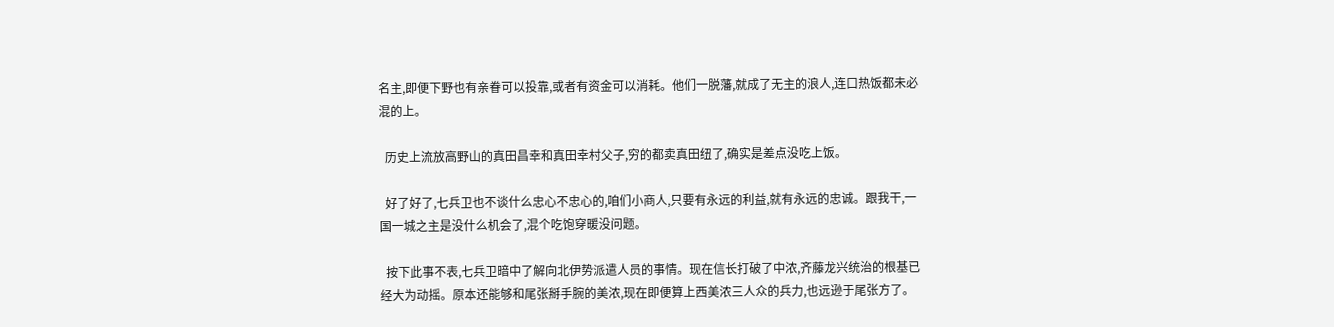名主,即便下野也有亲眷可以投靠,或者有资金可以消耗。他们一脱藩,就成了无主的浪人,连口热饭都未必混的上。

  历史上流放高野山的真田昌幸和真田幸村父子,穷的都卖真田纽了,确实是差点没吃上饭。

  好了好了,七兵卫也不谈什么忠心不忠心的,咱们小商人,只要有永远的利益,就有永远的忠诚。跟我干,一国一城之主是没什么机会了,混个吃饱穿暖没问题。

  按下此事不表,七兵卫暗中了解向北伊势派遣人员的事情。现在信长打破了中浓,齐藤龙兴统治的根基已经大为动摇。原本还能够和尾张掰手腕的美浓,现在即便算上西美浓三人众的兵力,也远逊于尾张方了。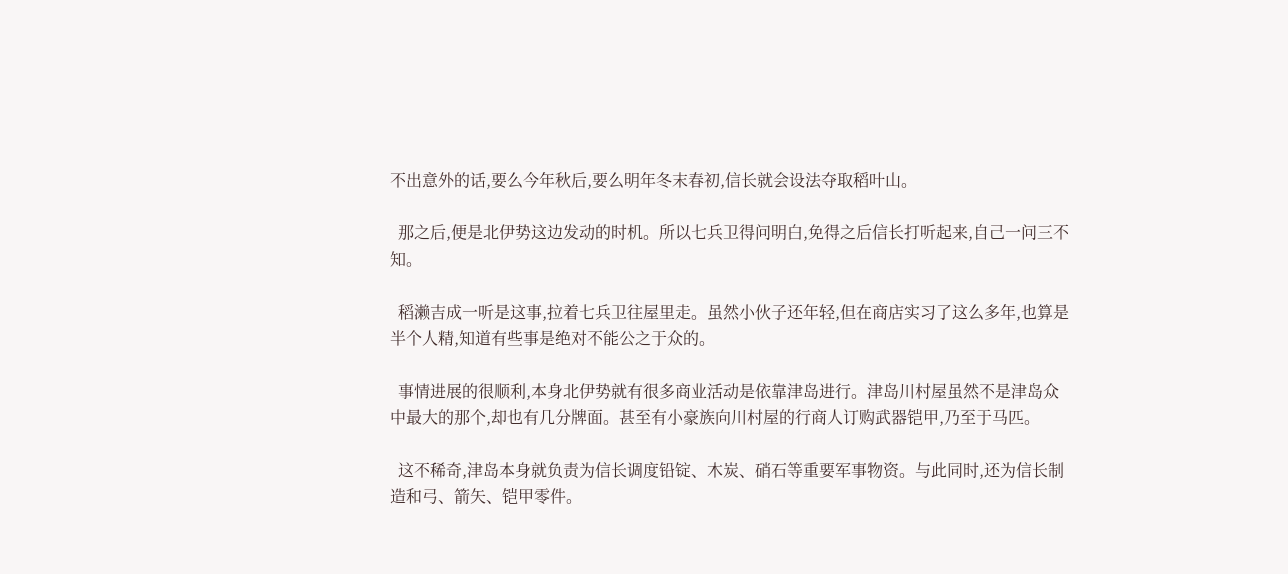不出意外的话,要么今年秋后,要么明年冬末春初,信长就会设法夺取稻叶山。

  那之后,便是北伊势这边发动的时机。所以七兵卫得问明白,免得之后信长打听起来,自己一问三不知。

  稻濑吉成一听是这事,拉着七兵卫往屋里走。虽然小伙子还年轻,但在商店实习了这么多年,也算是半个人精,知道有些事是绝对不能公之于众的。

  事情进展的很顺利,本身北伊势就有很多商业活动是依靠津岛进行。津岛川村屋虽然不是津岛众中最大的那个,却也有几分牌面。甚至有小豪族向川村屋的行商人订购武器铠甲,乃至于马匹。

  这不稀奇,津岛本身就负责为信长调度铅锭、木炭、硝石等重要军事物资。与此同时,还为信长制造和弓、箭矢、铠甲零件。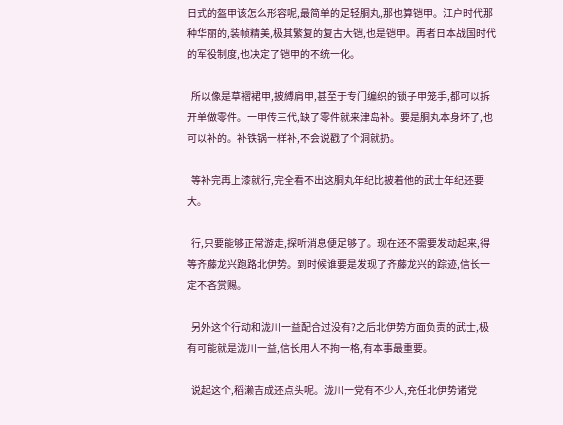日式的盔甲该怎么形容呢,最简单的足轻胴丸,那也算铠甲。江户时代那种华丽的,装帧精美,极其繁复的复古大铠,也是铠甲。再者日本战国时代的军役制度,也决定了铠甲的不统一化。

  所以像是草褶裙甲,披縛肩甲,甚至于专门编织的锁子甲笼手,都可以拆开单做零件。一甲传三代,缺了零件就来津岛补。要是胴丸本身坏了,也可以补的。补铁锅一样补,不会说戳了个洞就扔。

  等补完再上漆就行,完全看不出这胴丸年纪比披着他的武士年纪还要大。

  行,只要能够正常游走,探听消息便足够了。现在还不需要发动起来,得等齐藤龙兴跑路北伊势。到时候谁要是发现了齐藤龙兴的踪迹,信长一定不吝赏赐。

  另外这个行动和泷川一益配合过没有?之后北伊势方面负责的武士,极有可能就是泷川一益,信长用人不拘一格,有本事最重要。

  说起这个,稻濑吉成还点头呢。泷川一党有不少人,充任北伊势诸党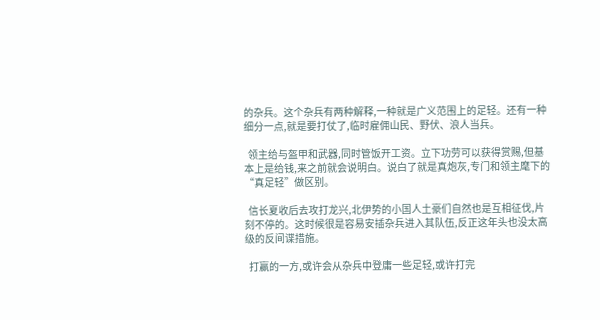的杂兵。这个杂兵有两种解释,一种就是广义范围上的足轻。还有一种细分一点,就是要打仗了,临时雇佣山民、野伏、浪人当兵。

  领主给与盔甲和武器,同时管饭开工资。立下功劳可以获得赏赐,但基本上是给钱,来之前就会说明白。说白了就是真炮灰,专门和领主麾下的“真足轻”做区别。

  信长夏收后去攻打龙兴,北伊势的小国人土豪们自然也是互相征伐,片刻不停的。这时候很是容易安插杂兵进入其队伍,反正这年头也没太高级的反间谍措施。

  打赢的一方,或许会从杂兵中登庸一些足轻,或许打完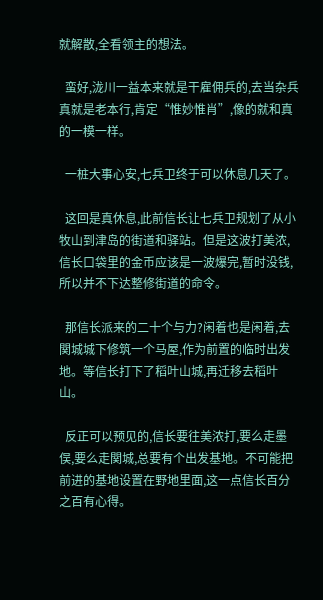就解散,全看领主的想法。

  蛮好,泷川一益本来就是干雇佣兵的,去当杂兵真就是老本行,肯定“惟妙惟肖”,像的就和真的一模一样。

  一桩大事心安,七兵卫终于可以休息几天了。

  这回是真休息,此前信长让七兵卫规划了从小牧山到津岛的街道和驿站。但是这波打美浓,信长口袋里的金币应该是一波爆完,暂时没钱,所以并不下达整修街道的命令。

  那信长派来的二十个与力?闲着也是闲着,去関城城下修筑一个马屋,作为前置的临时出发地。等信长打下了稻叶山城,再迁移去稻叶山。

  反正可以预见的,信长要往美浓打,要么走墨俣,要么走関城,总要有个出发基地。不可能把前进的基地设置在野地里面,这一点信长百分之百有心得。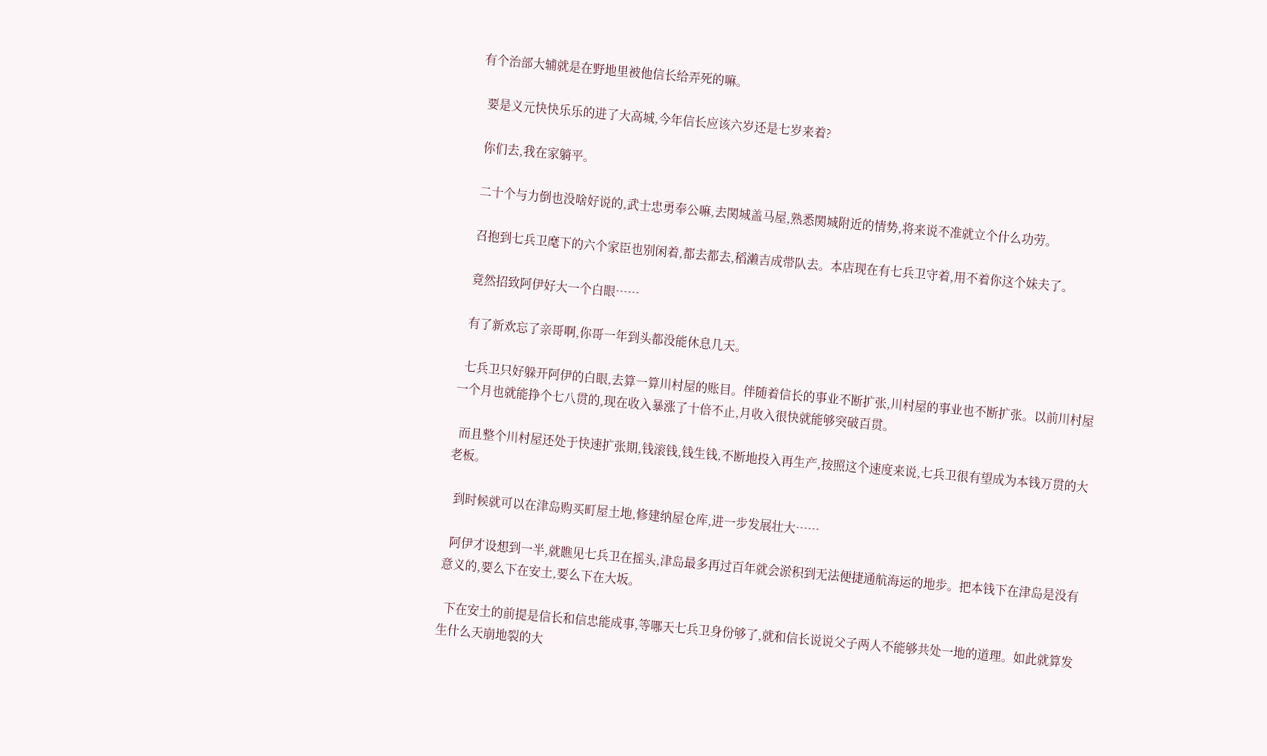有个治部大辅就是在野地里被他信长给弄死的嘛。

  要是义元快快乐乐的进了大高城,今年信长应该六岁还是七岁来着?

  你们去,我在家躺平。

  二十个与力倒也没啥好说的,武士忠勇奉公嘛,去関城盖马屋,熟悉関城附近的情势,将来说不准就立个什么功劳。

  召抱到七兵卫麾下的六个家臣也别闲着,都去都去,稻濑吉成带队去。本店现在有七兵卫守着,用不着你这个妹夫了。

  竟然招致阿伊好大一个白眼……

  有了新欢忘了亲哥啊,你哥一年到头都没能休息几天。

  七兵卫只好躲开阿伊的白眼,去算一算川村屋的账目。伴随着信长的事业不断扩张,川村屋的事业也不断扩张。以前川村屋一个月也就能挣个七八贯的,现在收入暴涨了十倍不止,月收入很快就能够突破百贯。

  而且整个川村屋还处于快速扩张期,钱滚钱,钱生钱,不断地投入再生产,按照这个速度来说,七兵卫很有望成为本钱万贯的大老板。

  到时候就可以在津岛购买町屋土地,修建纳屋仓库,进一步发展壮大……

  阿伊才设想到一半,就瞧见七兵卫在摇头,津岛最多再过百年就会淤积到无法便捷通航海运的地步。把本钱下在津岛是没有意义的,要么下在安土,要么下在大坂。

  下在安土的前提是信长和信忠能成事,等哪天七兵卫身份够了,就和信长说说父子两人不能够共处一地的道理。如此就算发生什么天崩地裂的大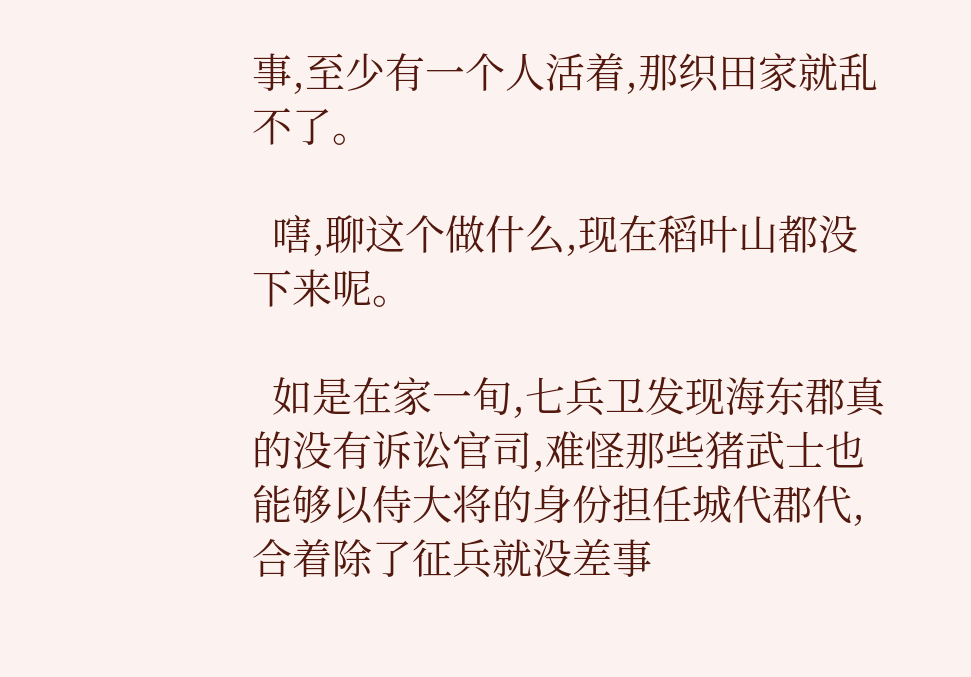事,至少有一个人活着,那织田家就乱不了。

  嗐,聊这个做什么,现在稻叶山都没下来呢。

  如是在家一旬,七兵卫发现海东郡真的没有诉讼官司,难怪那些猪武士也能够以侍大将的身份担任城代郡代,合着除了征兵就没差事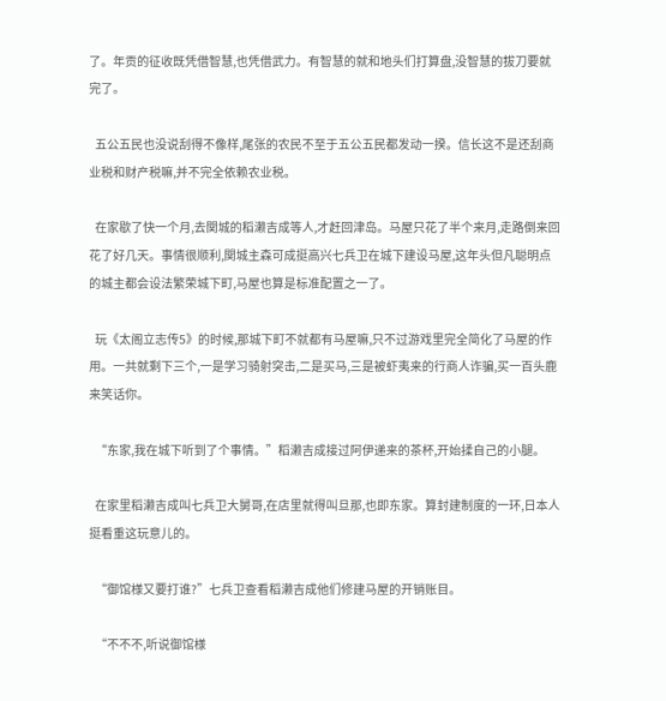了。年贡的征收既凭借智慧,也凭借武力。有智慧的就和地头们打算盘,没智慧的拔刀要就完了。

  五公五民也没说刮得不像样,尾张的农民不至于五公五民都发动一揆。信长这不是还刮商业税和财产税嘛,并不完全依赖农业税。

  在家歇了快一个月,去関城的稻濑吉成等人,才赶回津岛。马屋只花了半个来月,走路倒来回花了好几天。事情很顺利,関城主森可成挺高兴七兵卫在城下建设马屋,这年头但凡聪明点的城主都会设法繁荣城下町,马屋也算是标准配置之一了。

  玩《太阁立志传5》的时候,那城下町不就都有马屋嘛,只不过游戏里完全简化了马屋的作用。一共就剩下三个,一是学习骑射突击,二是买马,三是被虾夷来的行商人诈骗,买一百头鹿来笑话你。

  “东家,我在城下听到了个事情。”稻濑吉成接过阿伊递来的茶杯,开始揉自己的小腿。

  在家里稻濑吉成叫七兵卫大舅哥,在店里就得叫旦那,也即东家。算封建制度的一环,日本人挺看重这玩意儿的。

  “御馆様又要打谁?”七兵卫查看稻濑吉成他们修建马屋的开销账目。

  “不不不,听说御馆様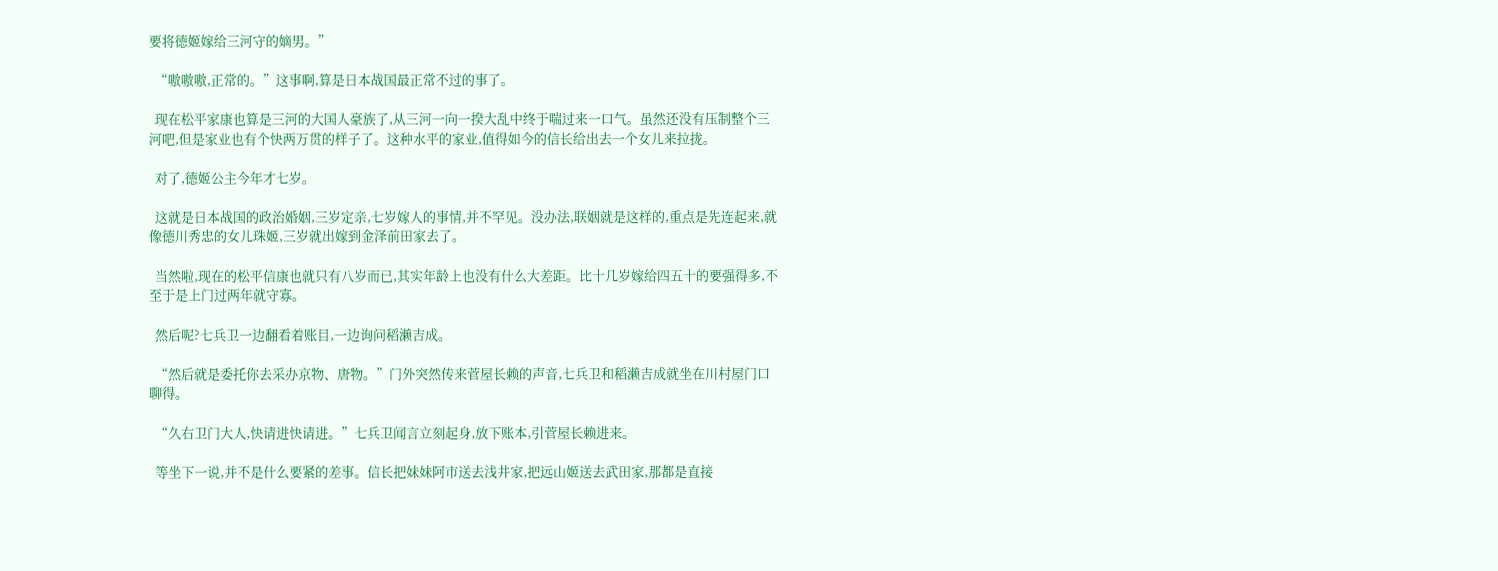要将德姬嫁给三河守的嫡男。”

  “嗷嗷嗷,正常的。”这事啊,算是日本战国最正常不过的事了。

  现在松平家康也算是三河的大国人豪族了,从三河一向一揆大乱中终于喘过来一口气。虽然还没有压制整个三河吧,但是家业也有个快两万贯的样子了。这种水平的家业,值得如今的信长给出去一个女儿来拉拢。

  对了,德姬公主今年才七岁。

  这就是日本战国的政治婚姻,三岁定亲,七岁嫁人的事情,并不罕见。没办法,联姻就是这样的,重点是先连起来,就像德川秀忠的女儿珠姬,三岁就出嫁到金泽前田家去了。

  当然啦,现在的松平信康也就只有八岁而已,其实年龄上也没有什么大差距。比十几岁嫁给四五十的要强得多,不至于是上门过两年就守寡。

  然后呢?七兵卫一边翻看着账目,一边询问稻濑吉成。

  “然后就是委托你去采办京物、唐物。”门外突然传来菅屋长赖的声音,七兵卫和稻濑吉成就坐在川村屋门口聊得。

  “久右卫门大人,快请进快请进。”七兵卫闻言立刻起身,放下账本,引菅屋长赖进来。

  等坐下一说,并不是什么要紧的差事。信长把妹妹阿市送去浅井家,把远山姬送去武田家,那都是直接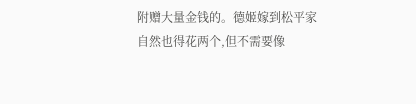附赠大量金钱的。德姬嫁到松平家自然也得花两个,但不需要像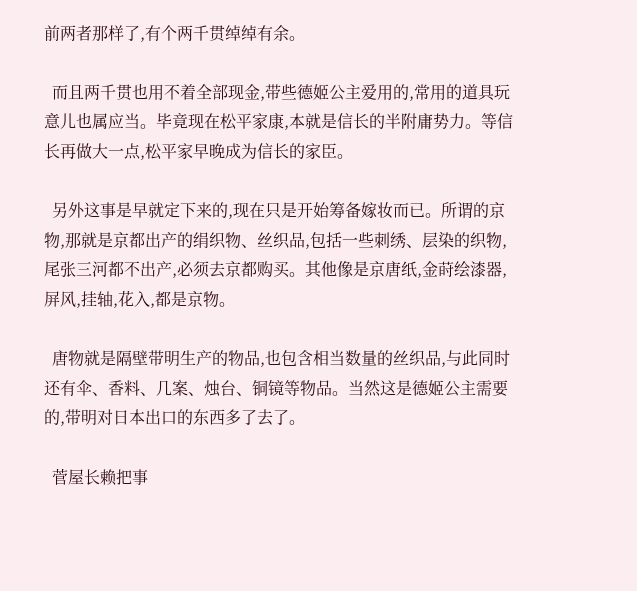前两者那样了,有个两千贯绰绰有余。

  而且两千贯也用不着全部现金,带些德姬公主爱用的,常用的道具玩意儿也属应当。毕竟现在松平家康,本就是信长的半附庸势力。等信长再做大一点,松平家早晚成为信长的家臣。

  另外这事是早就定下来的,现在只是开始筹备嫁妆而已。所谓的京物,那就是京都出产的绢织物、丝织品,包括一些刺绣、层染的织物,尾张三河都不出产,必须去京都购买。其他像是京唐纸,金莳绘漆器,屏风,挂轴,花入,都是京物。

  唐物就是隔壁带明生产的物品,也包含相当数量的丝织品,与此同时还有伞、香料、几案、烛台、铜镜等物品。当然这是德姬公主需要的,带明对日本出口的东西多了去了。

  菅屋长赖把事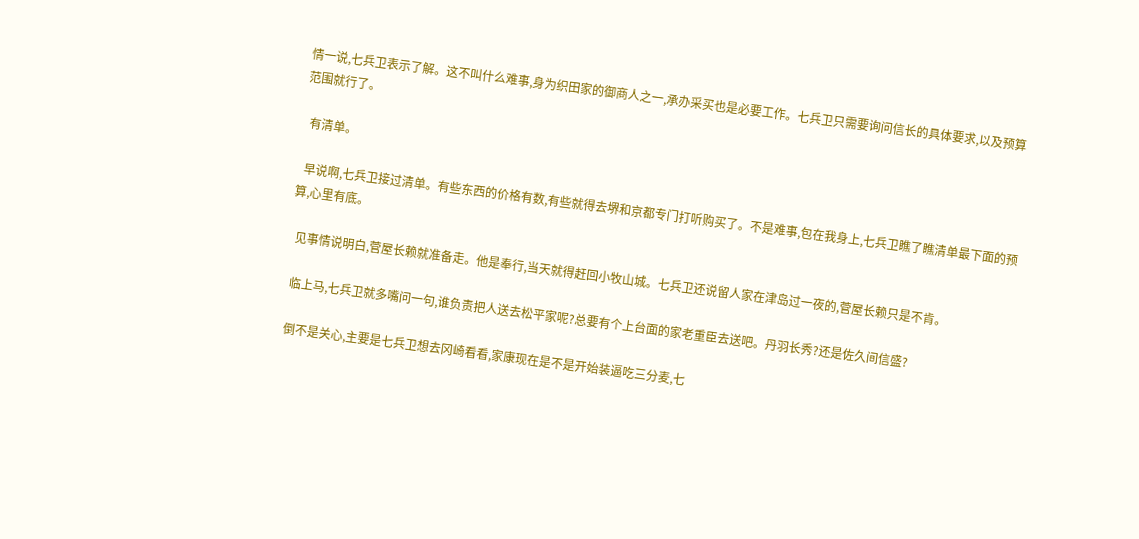情一说,七兵卫表示了解。这不叫什么难事,身为织田家的御商人之一,承办采买也是必要工作。七兵卫只需要询问信长的具体要求,以及预算范围就行了。

  有清单。

  早说啊,七兵卫接过清单。有些东西的价格有数,有些就得去堺和京都专门打听购买了。不是难事,包在我身上,七兵卫瞧了瞧清单最下面的预算,心里有底。

  见事情说明白,菅屋长赖就准备走。他是奉行,当天就得赶回小牧山城。七兵卫还说留人家在津岛过一夜的,菅屋长赖只是不肯。

  临上马,七兵卫就多嘴问一句,谁负责把人送去松平家呢?总要有个上台面的家老重臣去送吧。丹羽长秀?还是佐久间信盛?

  倒不是关心,主要是七兵卫想去冈崎看看,家康现在是不是开始装逼吃三分麦,七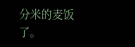分米的麦饭了。